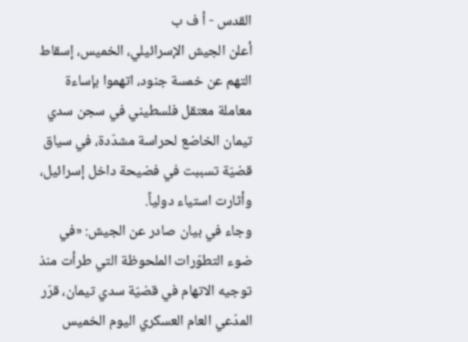القدس - أ ف ب
أعلن الجيش الإسرائيلي، الخميس، إسقاط التهم عن خمسة جنود، اتهموا بإساءة معاملة معتقل فلسطيني في سجن سدي تيمان الخاضع لحراسة مشدّدة، في سياق قضيّة تسببت في فضيحة داخل إسرائيل، وأثارت استياء دولياً.
وجاء في بيان صادر عن الجيش: «في ضوء التطوّرات الملحوظة التي طرأت منذ توجيه الاتهام في قضيّة سدي تيمان، قرّر المدّعي العام العسكري اليوم الخميس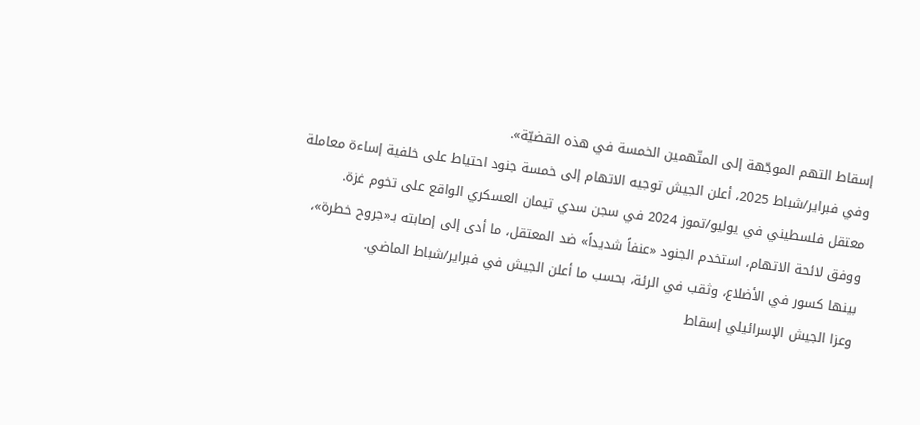إسقاط التهم الموجّهة إلى المتّهمين الخمسة في هذه القضيّة».
وفي فبراير/شباط 2025، أعلن الجيش توجيه الاتهام إلى خمسة جنود احتياط على خلفية إساءة معاملة معتقل فلسطيني في يوليو/تموز 2024 في سجن سدي تيمان العسكري الواقع على تخوم غزة.
ووفق لائحة الاتهام، استخدم الجنود «عنفاً شديداً» ضد المعتقل، ما أدى إلى إصابته بـ«جروح خطرة»، بينها كسور في الأضلاع، وثقب في الرئة، بحسب ما أعلن الجيش في فبراير/شباط الماضي.
وعزا الجيش الإسرائيلي إسقاط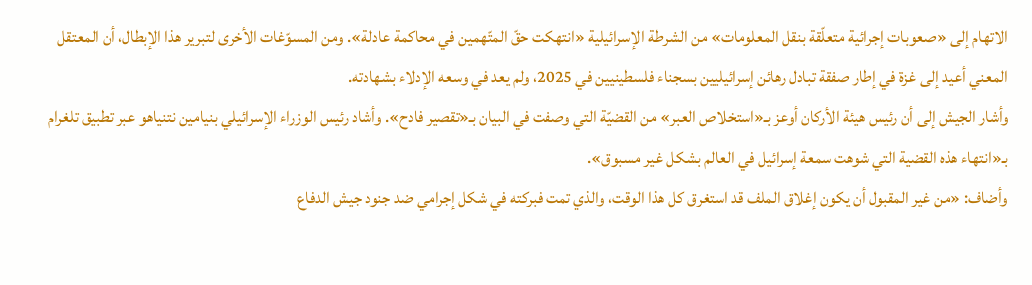الاتهام إلى «صعوبات إجرائية متعلّقة بنقل المعلومات» من الشرطة الإسرائيلية «انتهكت حقّ المتّهمين في محاكمة عادلة». ومن المسوّغات الأخرى لتبرير هذا الإبطال، أن المعتقل المعني أعيد إلى غزة في إطار صفقة تبادل رهائن إسرائيليين بسجناء فلسطينيين في 2025، ولم يعد في وسعه الإدلاء بشهادته.
وأشار الجيش إلى أن رئيس هيئة الأركان أوعز بـ«استخلاص العبر» من القضيّة التي وصفت في البيان بـ«تقصير فادح». وأشاد رئيس الوزراء الإسرائيلي بنيامين نتنياهو عبر تطبيق تلغرام بـ«انتهاء هذه القضية التي شوهت سمعة إسرائيل في العالم بشكل غير مسبوق».
وأضاف: «من غير المقبول أن يكون إغلاق الملف قد استغرق كل هذا الوقت، والذي تمت فبركته في شكل إجرامي ضد جنود جيش الدفاع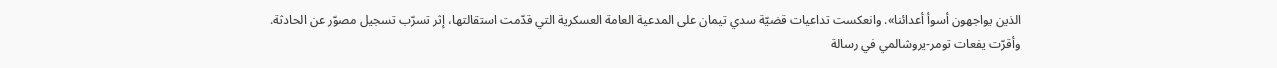الذين يواجهون أسوأ أعدائنا». وانعكست تداعيات قضيّة سدي تيمان على المدعية العامة العسكرية التي قدّمت استقالتها، إثر تسرّب تسجيل مصوّر عن الحادثة.
وأقرّت يفعات تومر-يروشالمي في رسالة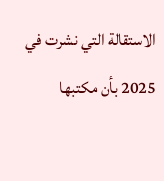الاستقالة التي نشرت في 2025 بأن مكتبها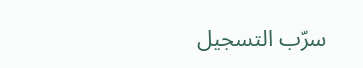سرّب التسجيل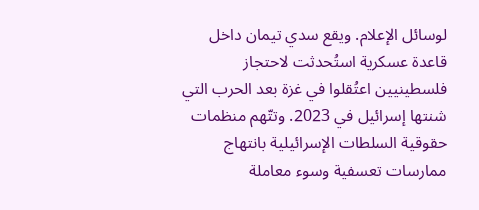لوسائل الإعلام. ويقع سدي تيمان داخل قاعدة عسكرية استُحدثت لاحتجاز فلسطينيين اعتُقلوا في غزة بعد الحرب التي شنتها إسرائيل في 2023. وتتّهم منظمات حقوقية السلطات الإسرائيلية بانتهاج ممارسات تعسفية وسوء معاملة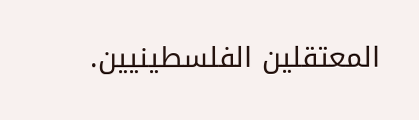المعتقلين الفلسطينيين.